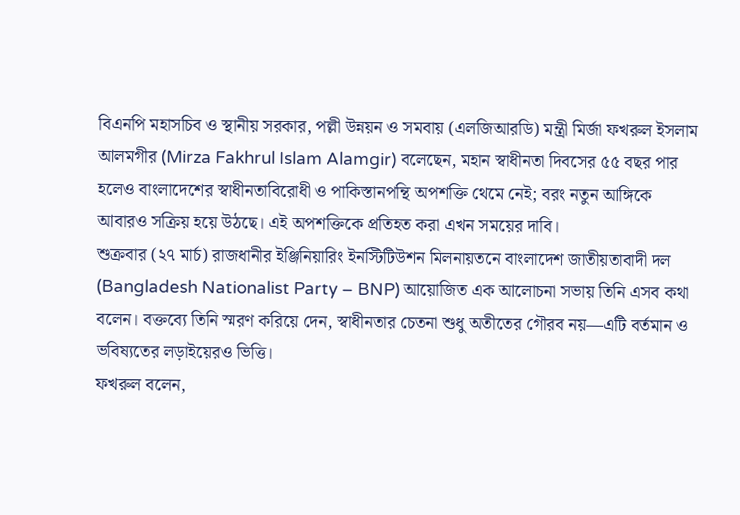বিএনপি মহাসচিব ও স্থানীয় সরকার, পল্লী উন্নয়ন ও সমবায় (এলজিআরডি) মন্ত্রী মির্জা ফখরুল ইসলাম আলমগীর (Mirza Fakhrul Islam Alamgir) বলেছেন, মহান স্বাধীনতা দিবসের ৫৫ বছর পার হলেও বাংলাদেশের স্বাধীনতাবিরোধী ও পাকিস্তানপন্থি অপশক্তি থেমে নেই; বরং নতুন আঙ্গিকে আবারও সক্রিয় হয়ে উঠছে। এই অপশক্তিকে প্রতিহত করা এখন সময়ের দাবি।
শুক্রবার (২৭ মার্চ) রাজধানীর ইঞ্জিনিয়ারিং ইনস্টিটিউশন মিলনায়তনে বাংলাদেশ জাতীয়তাবাদী দল (Bangladesh Nationalist Party – BNP) আয়োজিত এক আলোচনা সভায় তিনি এসব কথা বলেন। বক্তব্যে তিনি স্মরণ করিয়ে দেন, স্বাধীনতার চেতনা শুধু অতীতের গৌরব নয়—এটি বর্তমান ও ভবিষ্যতের লড়াইয়েরও ভিত্তি।
ফখরুল বলেন,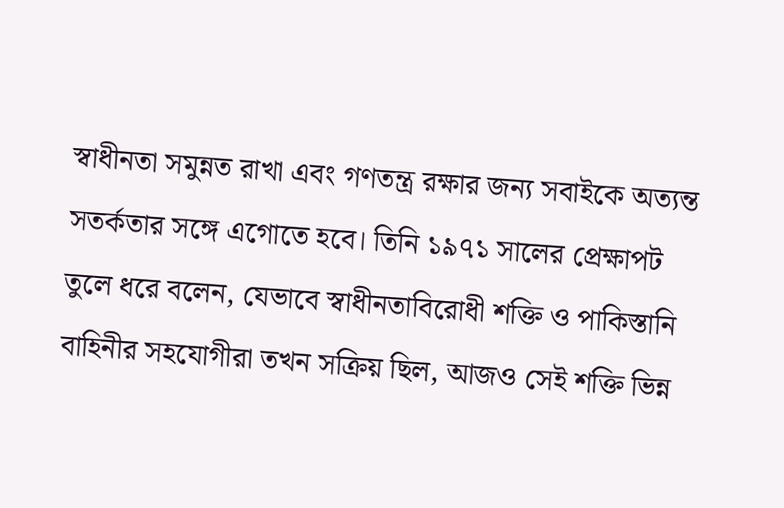স্বাধীনতা সমুন্নত রাখা এবং গণতন্ত্র রক্ষার জন্য সবাইকে অত্যন্ত সতর্কতার সঙ্গে এগোতে হবে। তিনি ১৯৭১ সালের প্রেক্ষাপট তুলে ধরে বলেন, যেভাবে স্বাধীনতাবিরোধী শক্তি ও পাকিস্তানি বাহিনীর সহযোগীরা তখন সক্রিয় ছিল, আজও সেই শক্তি ভিন্ন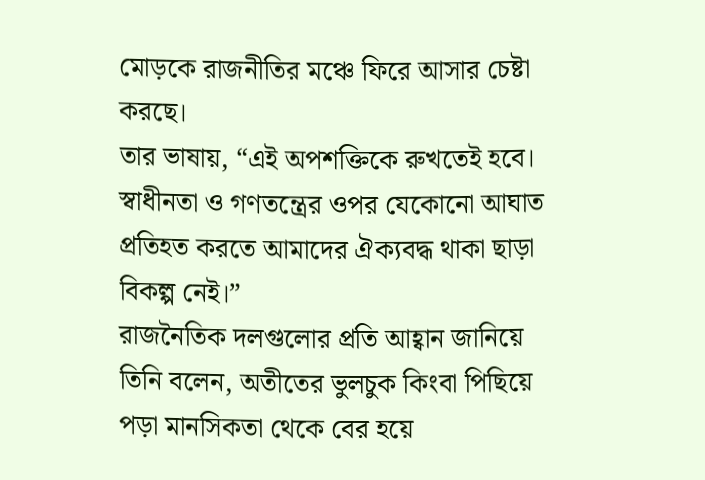মোড়কে রাজনীতির মঞ্চে ফিরে আসার চেষ্টা করছে।
তার ভাষায়, “এই অপশক্তিকে রুখতেই হবে। স্বাধীনতা ও গণতন্ত্রের ওপর যেকোনো আঘাত প্রতিহত করতে আমাদের ঐক্যবদ্ধ থাকা ছাড়া বিকল্প নেই।”
রাজনৈতিক দলগুলোর প্রতি আহ্বান জানিয়ে তিনি বলেন, অতীতের ভুলচুক কিংবা পিছিয়ে পড়া মানসিকতা থেকে বের হয়ে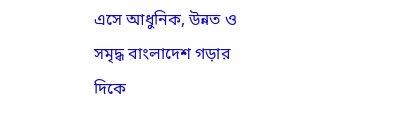এসে আধুনিক, উন্নত ও সমৃদ্ধ বাংলাদেশ গড়ার দিকে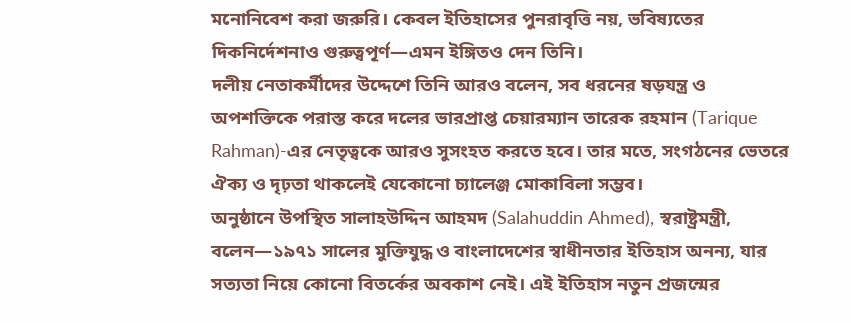মনোনিবেশ করা জরুরি। কেবল ইতিহাসের পুনরাবৃত্তি নয়, ভবিষ্যতের দিকনির্দেশনাও গুরুত্বপূর্ণ—এমন ইঙ্গিতও দেন তিনি।
দলীয় নেতাকর্মীদের উদ্দেশে তিনি আরও বলেন, সব ধরনের ষড়যন্ত্র ও অপশক্তিকে পরাস্ত করে দলের ভারপ্রাপ্ত চেয়ারম্যান তারেক রহমান (Tarique Rahman)-এর নেতৃত্বকে আরও সুসংহত করতে হবে। তার মতে, সংগঠনের ভেতরে ঐক্য ও দৃঢ়তা থাকলেই যেকোনো চ্যালেঞ্জ মোকাবিলা সম্ভব।
অনুষ্ঠানে উপস্থিত সালাহউদ্দিন আহমদ (Salahuddin Ahmed), স্বরাষ্ট্রমন্ত্রী, বলেন—১৯৭১ সালের মুক্তিযুদ্ধ ও বাংলাদেশের স্বাধীনতার ইতিহাস অনন্য, যার সত্যতা নিয়ে কোনো বিতর্কের অবকাশ নেই। এই ইতিহাস নতুন প্রজন্মের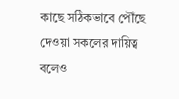কাছে সঠিকভাবে পৌঁছে দেওয়া সকলের দায়িত্ব বলেও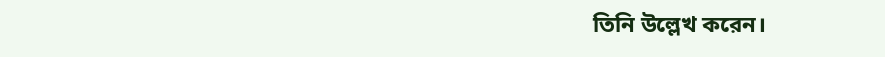তিনি উল্লেখ করেন।